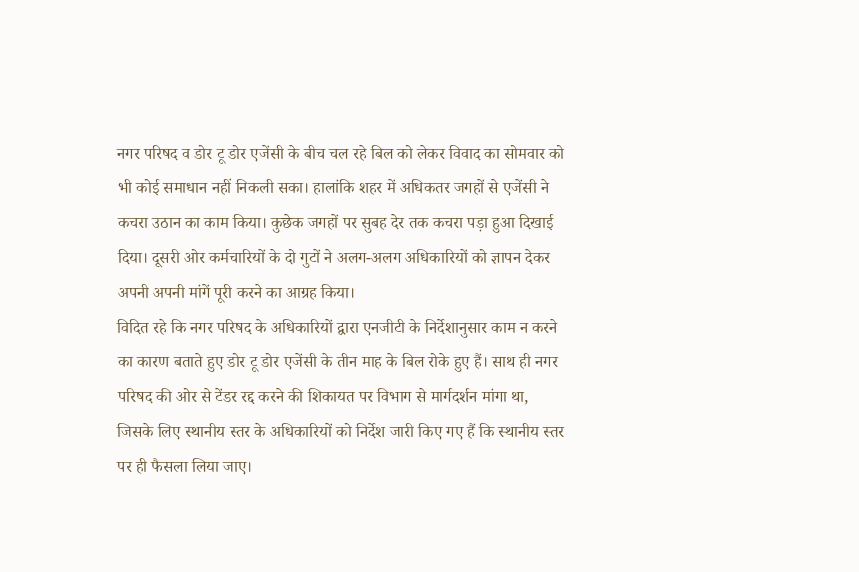नगर परिषद व डोर टू डोर एजेंसी के बीच चल रहे बिल को लेकर विवाद का सोमवार को भी कोई समाधान नहीं निकली सका। हालांकि शहर में अधिकतर जगहों से एजेंसी ने कचरा उठान का काम किया। कुछेक जगहों पर सुबह देर तक कचरा पड़ा हुआ दिखाई दिया। दूसरी ओर कर्मचारियों के दो गुटों ने अलग-अलग अधिकारियों को ज्ञापन देकर अपनी अपनी मांगें पूरी करने का आग्रह किया।
विदित रहे कि नगर परिषद के अधिकारियों द्वारा एनजीटी के निर्देशानुसार काम न करने का कारण बताते हुए डोर टू डोर एजेंसी के तीन माह के बिल रोके हुए हैं। साथ ही नगर परिषद की ओर से टेंडर रद्द करने की शिकायत पर विभाग से मार्गदर्शन मांगा था, जिसके लिए स्थानीय स्तर के अधिकारियों को निर्देश जारी किए गए हैं कि स्थानीय स्तर पर ही फैसला लिया जाए।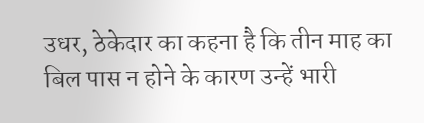उधर, ठेकेदार का कहना है कि तीन माह का बिल पास न होने के कारण उन्हें भारी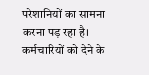परेशानियों का सामना करना पड़ रहा है। कर्मचारियों को देने के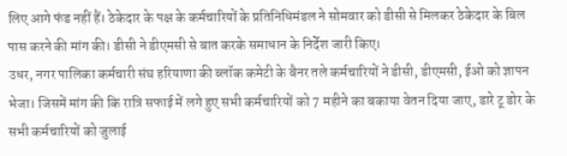लिए आगे फंड नहीं हैं। ठेकेदार के पक्ष के कर्मचारियों के प्रतिनिधिमंडल ने सोमवार को डीसी से मिलकर ठेकेदार के बिल पास करने की मांग की। डीसी ने डीएमसी से बात करके समाधान के निर्देश जारी किए।
उधर, नगर पालिका कर्मचारी संघ हरियाणा की ब्लॉक कमेटी के बैनर तले कर्मचारियों ने डीसी, डीएमसी, ईओ को ज्ञापन भेजा। जिसमें मांग की कि रात्रि सफाई में लगे हुए सभी कर्मचारियों को 7 महीने का बकाया वेतन दिया जाए, डारे टू डोर के सभी कर्मचारियों को जुलाई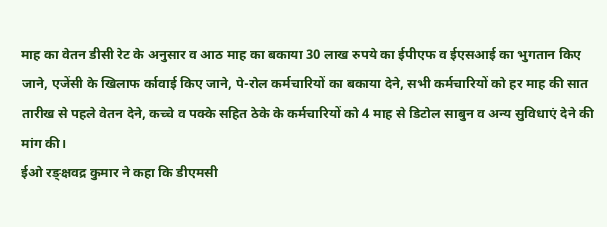माह का वेतन डीसी रेट के अनुसार व आठ माह का बकाया 30 लाख रुपये का ईपीएफ व ईएसआई का भुगतान किए जाने, एजेंसी के खिलाफ र्कावाई किए जाने, पे-रोल कर्मचारियों का बकाया देने, सभी कर्मचारियों को हर माह की सात तारीख से पहले वेतन देने, कच्चे व पक्के सहित ठेके के कर्मचारियों को 4 माह से डिटोल साबुन व अन्य सुविधाएं देने की मांग की।
ईओ रङ्क्षवद्र कुमार ने कहा कि डीएमसी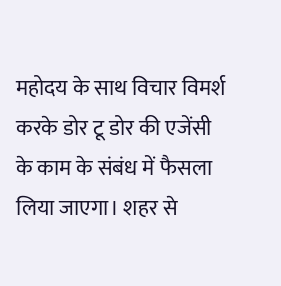महोदय के साथ विचार विमर्श करके डोर टू डोर की एजेंसी के काम के संबंध में फैसला लिया जाएगा। शहर से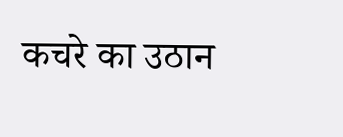कचरे का उठान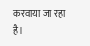करवाया जा रहा है।